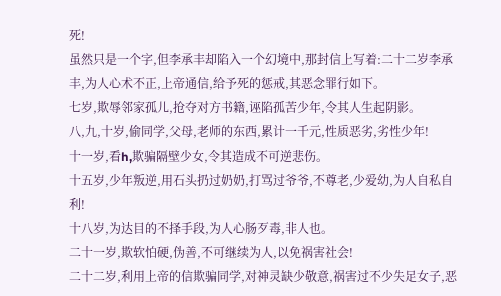死!
虽然只是一个字,但李承丰却陷入一个幻境中,那封信上写着:二十二岁李承丰,为人心术不正,上帝通信,给予死的惩戒,其恶念罪行如下。
七岁,欺辱邻家孤儿,抢夺对方书籍,诬陷孤苦少年,令其人生起阴影。
八,九,十岁,偷同学,父母,老师的东西,累计一千元,性质恶劣,劣性少年!
十一岁,看h,欺骗隔壁少女,令其造成不可逆悲伤。
十五岁,少年叛逆,用石头扔过奶奶,打骂过爷爷,不尊老,少爱幼,为人自私自利!
十八岁,为达目的不择手段,为人心肠歹毒,非人也。
二十一岁,欺软怕硬,伪善,不可继续为人,以免祸害社会!
二十二岁,利用上帝的信欺骗同学,对神灵缺少敬意,祸害过不少失足女子,恶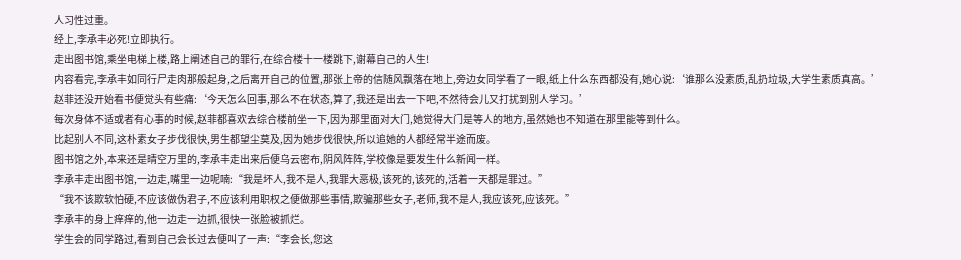人习性过重。
经上,李承丰必死!立即执行。
走出图书馆,乘坐电梯上楼,路上阐述自己的罪行,在综合楼十一楼跳下,谢幕自己的人生!
内容看完,李承丰如同行尸走肉那般起身,之后离开自己的位置,那张上帝的信随风飘落在地上,旁边女同学看了一眼,纸上什么东西都没有,她心说:‘谁那么没素质,乱扔垃圾,大学生素质真高。’
赵菲还没开始看书便觉头有些痛:‘今天怎么回事,那么不在状态,算了,我还是出去一下吧,不然待会儿又打扰到别人学习。’
每次身体不适或者有心事的时候,赵菲都喜欢去综合楼前坐一下,因为那里面对大门,她觉得大门是等人的地方,虽然她也不知道在那里能等到什么。
比起别人不同,这朴素女子步伐很快,男生都望尘莫及,因为她步伐很快,所以追她的人都经常半途而废。
图书馆之外,本来还是晴空万里的,李承丰走出来后便乌云密布,阴风阵阵,学校像是要发生什么新闻一样。
李承丰走出图书馆,一边走,嘴里一边呢喃:“我是坏人,我不是人,我罪大恶极,该死的,该死的,活着一天都是罪过。”
“我不该欺软怕硬,不应该做伪君子,不应该利用职权之便做那些事情,欺骗那些女子,老师,我不是人,我应该死,应该死。”
李承丰的身上痒痒的,他一边走一边抓,很快一张脸被抓烂。
学生会的同学路过,看到自己会长过去便叫了一声:“李会长,您这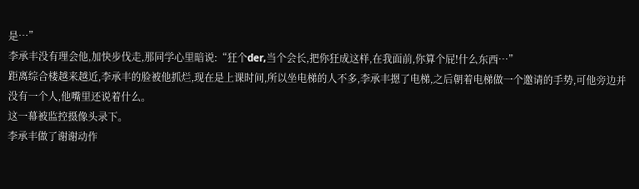是…”
李承丰没有理会他,加快步伐走,那同学心里暗说:“狂个der,当个会长,把你狂成这样,在我面前,你算个屁!什么东西…”
距离综合楼越来越近,李承丰的脸被他抓烂,现在是上课时间,所以坐电梯的人不多,李承丰摁了电梯,之后朝着电梯做一个邀请的手势,可他旁边并没有一个人,他嘴里还说着什么。
这一幕被监控摄像头录下。
李承丰做了谢谢动作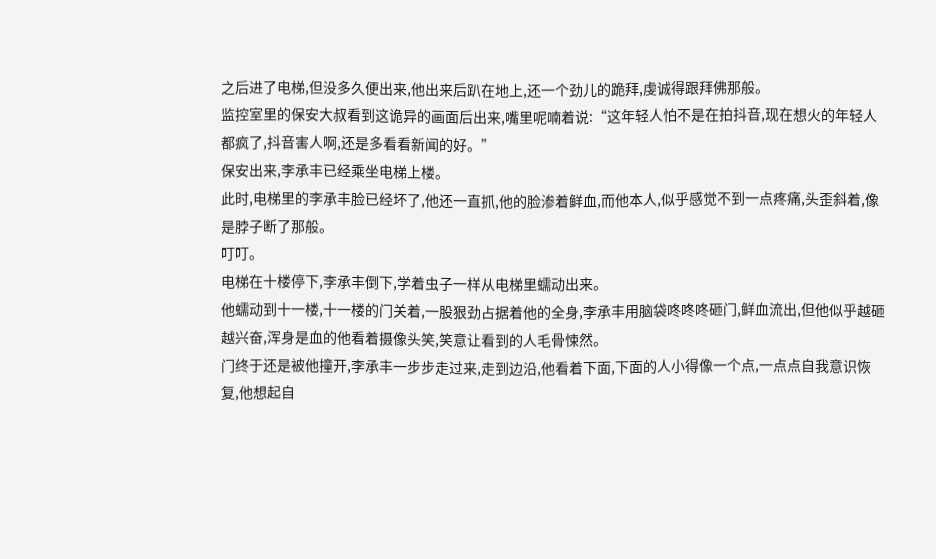之后进了电梯,但没多久便出来,他出来后趴在地上,还一个劲儿的跪拜,虔诚得跟拜佛那般。
监控室里的保安大叔看到这诡异的画面后出来,嘴里呢喃着说:“这年轻人怕不是在拍抖音,现在想火的年轻人都疯了,抖音害人啊,还是多看看新闻的好。”
保安出来,李承丰已经乘坐电梯上楼。
此时,电梯里的李承丰脸已经坏了,他还一直抓,他的脸渗着鲜血,而他本人,似乎感觉不到一点疼痛,头歪斜着,像是脖子断了那般。
叮叮。
电梯在十楼停下,李承丰倒下,学着虫子一样从电梯里蠕动出来。
他蠕动到十一楼,十一楼的门关着,一股狠劲占据着他的全身,李承丰用脑袋咚咚咚砸门,鲜血流出,但他似乎越砸越兴奋,浑身是血的他看着摄像头笑,笑意让看到的人毛骨悚然。
门终于还是被他撞开,李承丰一步步走过来,走到边沿,他看着下面,下面的人小得像一个点,一点点自我意识恢复,他想起自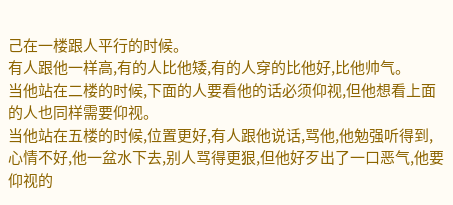己在一楼跟人平行的时候。
有人跟他一样高,有的人比他矮,有的人穿的比他好,比他帅气。
当他站在二楼的时候,下面的人要看他的话必须仰视,但他想看上面的人也同样需要仰视。
当他站在五楼的时候,位置更好,有人跟他说话,骂他,他勉强听得到,心情不好,他一盆水下去,别人骂得更狠,但他好歹出了一口恶气,他要仰视的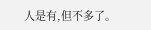人是有,但不多了。